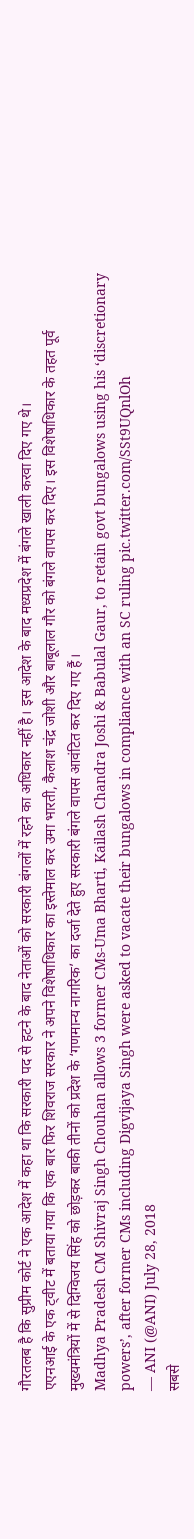गौरतलब है कि सुप्रीम कोर्ट ने एक आदेश में कहा था कि सरकारी पद से हटने के बाद नेताओं को सरकारी बंगलों में रहने का अधिकार नहीं है। इस आदेश के बाद मध्यप्रदेश में बंगले खाली करवा दिए गए थे।
एएनआई के एक ट्वीट में बताया गया कि एक बार फिर शिवराज सरकार ने अपने विशेषाधिकार का इस्तेमाल कर उमा भारती, कैलाश चंद्र जोशी और बाबूलाल गौर को बंगले वापस कर दिए। इस विशेषाधिकार के तहत पूर्व मुख्यमंत्रियों में से दिग्विजय सिंह को छोड़कर बाकी तीनों को प्रदेश के ‘गणमान्य नागरिक’ का दर्जा देते हुए सरकारी बंगले वापस आवंटित कर दिए गए हैं।
Madhya Pradesh CM Shivraj Singh Chouhan allows 3 former CMs-Uma Bharti, Kailash Chandra Joshi & Babulal Gaur, to retain govt bungalows using his ‘discretionary powers’, after former CMs including Digvijaya Singh were asked to vacate their bungalows in compliance with an SC ruling pic.twitter.com/SSt9UQnlOh
— ANI (@ANI) July 28, 2018
सबसे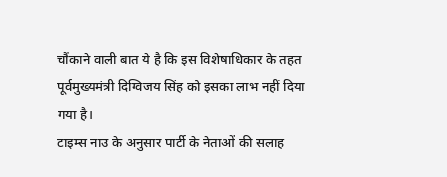चौंकाने वाली बात ये है कि इस विशेषाधिकार के तहत पूर्वमुख्यमंत्री दिग्विजय सिंह को इसका लाभ नहीं दिया गया है।
टाइम्स नाउ के अनुसार पार्टी के नेताओं की सलाह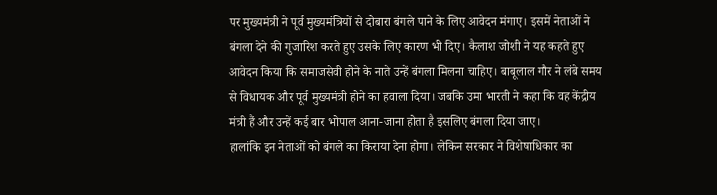पर मुख्यमंत्री ने पूर्व मुख्यमंत्रियों से दोबारा बंगले पाने के लिए आवेदन मंगाए। इसमें नेताओं ने बंगला देने की गुजारिश करते हुए उसके लिए कारण भी दिए। कैलाश जोशी ने यह कहते हुए आवेदन किया कि समाजसेवी होने के नाते उन्हें बंगला मिलना चाहिए। बाबूलाल गौर ने लंबे समय से विधायक और पूर्व मुख्यमंत्री होने का हवाला दिया। जबकि उमा भारती ने कहा कि वह केंद्रीय मंत्री हैं और उन्हें कई बार भोपाल आना-जाना होता है इसलिए बंगला दिया जाए।
हालांकि इन नेताओं को बंगले का किराया देना होगा। लेकिन सरकार ने विशेषाधिकार का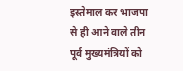इस्तेमाल कर भाजपा से ही आने वाले तीन पूर्व मुख्यमंत्रियों को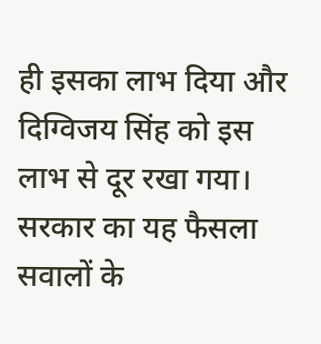ही इसका लाभ दिया और दिग्विजय सिंह को इस लाभ से दूर रखा गया। सरकार का यह फैसला सवालों के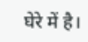घेरे में है।